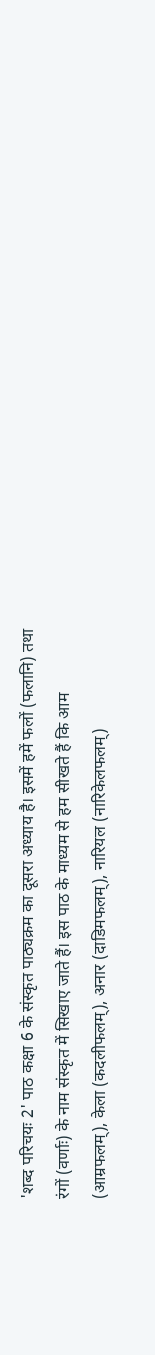'शब्द परिचयः 2' पाठ कक्षा 6 के संस्कृत पाठ्यक्रम का दूसरा अध्याय है। इसमें हमें फलों (फलानि) तथा रंगों (वर्णाः) के नाम संस्कृत में सिखाए जाते हैं। इस पाठ के माध्यम से हम सीखते हैं कि आम (आम्रफलम्), केला (कदलीफलम्), अनार (दाडिमफलम्), नारियल (नारिकेलफलम्)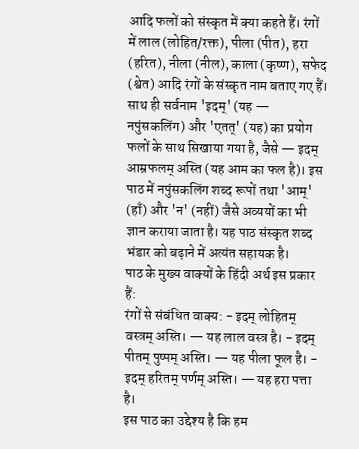आदि फलों को संस्कृत में क्या कहते हैं। रंगों में लाल (लोहित/रक्त), पीला (पीत), हरा (हरित), नीला (नील), काला (कृष्ण), सफेद (श्वेत) आदि रंगों के संस्कृत नाम बताए गए हैं। साथ ही सर्वनाम 'इदम्' (यह — नपुंसकलिंग) और 'एतत्' (यह) का प्रयोग फलों के साथ सिखाया गया है, जैसे — इदम् आम्रफलम् अस्ति (यह आम का फल है)। इस पाठ में नपुंसकलिंग शब्द रूपों तथा 'आम्' (हाँ) और 'न' (नहीं) जैसे अव्ययों का भी ज्ञान कराया जाता है। यह पाठ संस्कृत शब्द भंडार को बढ़ाने में अत्यंत सहायक है।
पाठ के मुख्य वाक्यों के हिंदी अर्थ इस प्रकार हैं:
रंगों से संबंधित वाक्य: - इदम् लोहितम् वस्त्रम् अस्ति। — यह लाल वस्त्र है। - इदम् पीतम् पुष्पम् अस्ति। — यह पीला फूल है। - इदम् हरितम् पर्णम् अस्ति। — यह हरा पत्ता है।
इस पाठ का उद्देश्य है कि हम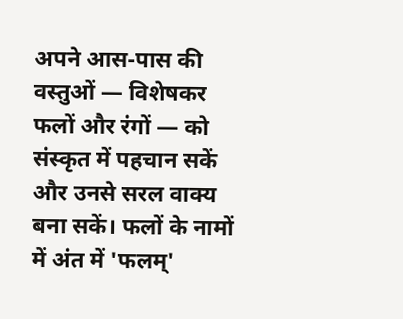अपने आस-पास की वस्तुओं — विशेषकर फलों और रंगों — को संस्कृत में पहचान सकें और उनसे सरल वाक्य बना सकें। फलों के नामों में अंत में 'फलम्'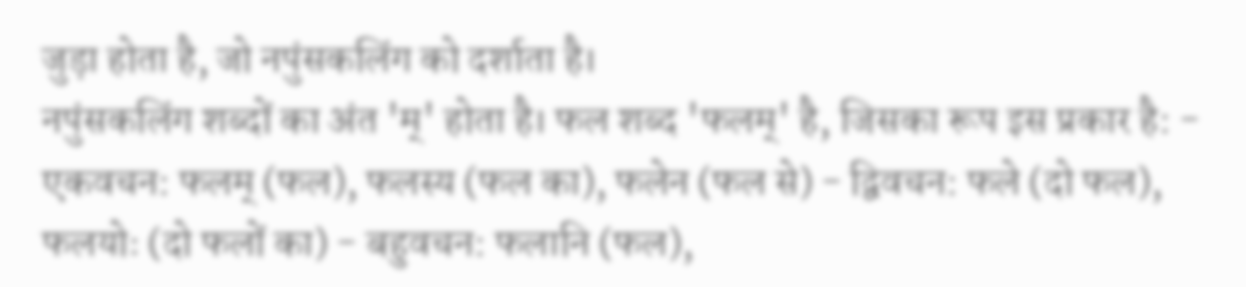जुड़ा होता है, जो नपुंसकलिंग को दर्शाता है।
नपुंसकलिंग शब्दों का अंत 'म्' होता है। फल शब्द 'फलम्' है, जिसका रूप इस प्रकार है: - एकवचन: फलम् (फल), फलस्य (फल का), फलेन (फल से) - द्विवचन: फले (दो फल), फलयोः (दो फलों का) - बहुवचन: फलानि (फल),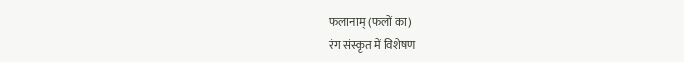फलानाम् (फलों का)
रंग संस्कृत में विशेषण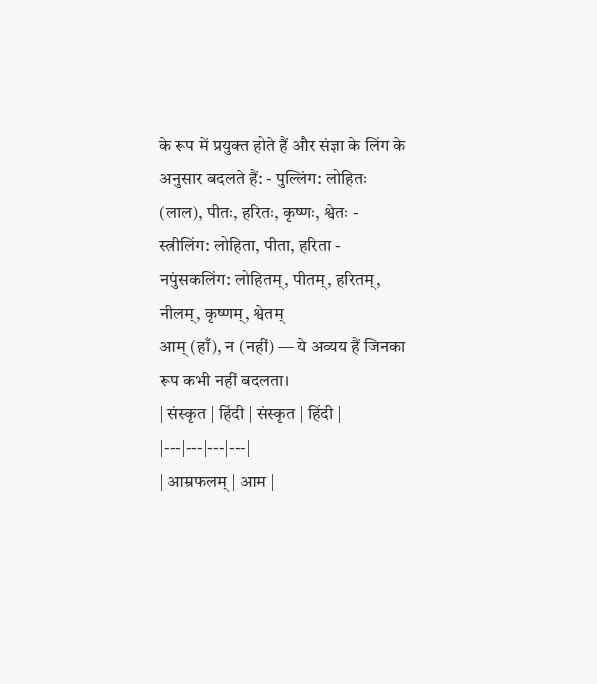के रूप में प्रयुक्त होते हैं और संज्ञा के लिंग के अनुसार बदलते हैं: - पुल्लिंग: लोहितः (लाल), पीतः, हरितः, कृष्णः, श्वेतः - स्त्रीलिंग: लोहिता, पीता, हरिता - नपुंसकलिंग: लोहितम्, पीतम्, हरितम्, नीलम्, कृष्णम्, श्वेतम्
आम् (हाँ), न (नहीं) — ये अव्यय हैं जिनका रूप कभी नहीं बदलता।
| संस्कृत | हिंदी | संस्कृत | हिंदी |
|---|---|---|---|
| आम्रफलम् | आम |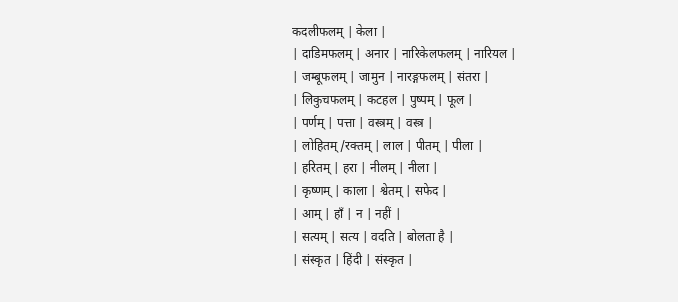कदलीफलम् | केला |
| दाडिमफलम् | अनार | नारिकेलफलम् | नारियल |
| जम्बूफलम् | जामुन | नारङ्गफलम् | संतरा |
| लिकुचफलम् | कटहल | पुष्पम् | फूल |
| पर्णम् | पत्ता | वस्त्रम् | वस्त्र |
| लोहितम्/रक्तम् | लाल | पीतम् | पीला |
| हरितम् | हरा | नीलम् | नीला |
| कृष्णम् | काला | श्वेतम् | सफेद |
| आम् | हाँ | न | नहीं |
| सत्यम् | सत्य | वदति | बोलता है |
| संस्कृत | हिंदी | संस्कृत |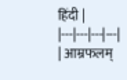हिंदी |
|---|---|---|---|
| आम्रफलम्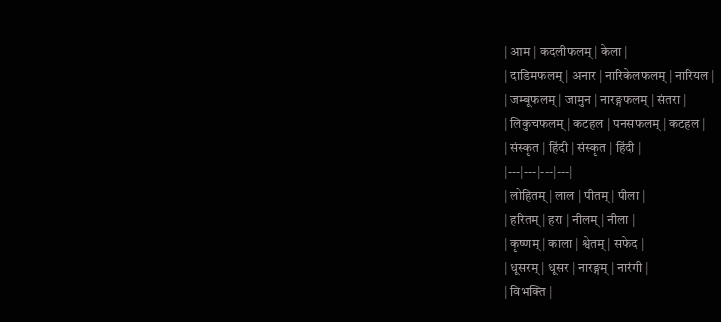| आम | कदलीफलम् | केला |
| दाडिमफलम् | अनार | नारिकेलफलम् | नारियल |
| जम्बूफलम् | जामुन | नारङ्गफलम् | संतरा |
| लिकुचफलम् | कटहल | पनसफलम् | कटहल |
| संस्कृत | हिंदी | संस्कृत | हिंदी |
|---|---|---|---|
| लोहितम् | लाल | पीतम् | पीला |
| हरितम् | हरा | नीलम् | नीला |
| कृष्णम् | काला | श्वेतम् | सफेद |
| धूसरम् | धूसर | नारङ्गम् | नारंगी |
| विभक्ति |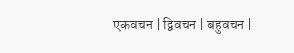एकवचन | द्विवचन | बहुवचन |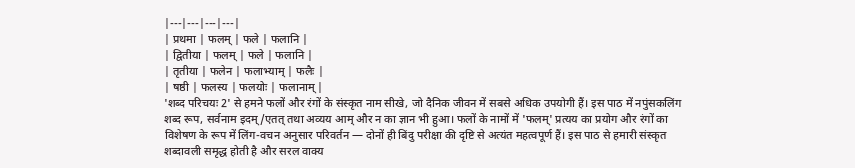|---|---|---|---|
| प्रथमा | फलम् | फले | फलानि |
| द्वितीया | फलम् | फले | फलानि |
| तृतीया | फलेन | फलाभ्याम् | फलैः |
| षष्ठी | फलस्य | फलयोः | फलानाम् |
'शब्द परिचयः 2' से हमने फलों और रंगों के संस्कृत नाम सीखे, जो दैनिक जीवन में सबसे अधिक उपयोगी हैं। इस पाठ में नपुंसकलिंग शब्द रूप, सर्वनाम इदम्/एतत् तथा अव्यय आम् और न का ज्ञान भी हुआ। फलों के नामों में 'फलम्' प्रत्यय का प्रयोग और रंगों का विशेषण के रूप में लिंग-वचन अनुसार परिवर्तन — दोनों ही बिंदु परीक्षा की दृष्टि से अत्यंत महत्वपूर्ण हैं। इस पाठ से हमारी संस्कृत शब्दावली समृद्ध होती है और सरल वाक्य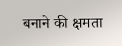बनाने की क्षमता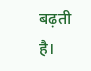बढ़ती है।